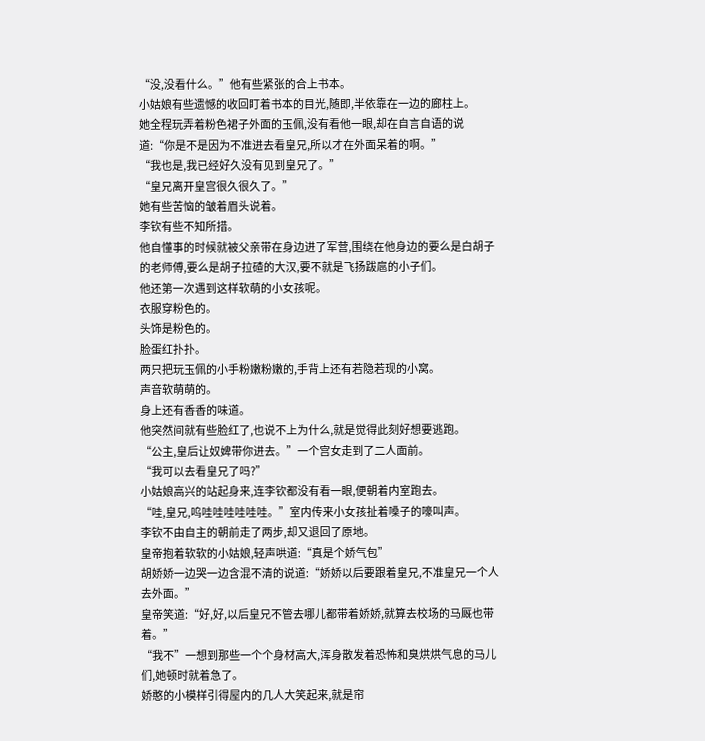“没,没看什么。”他有些紧张的合上书本。
小姑娘有些遗憾的收回盯着书本的目光,随即,半依靠在一边的廊柱上。
她全程玩弄着粉色裙子外面的玉佩,没有看他一眼,却在自言自语的说道:“你是不是因为不准进去看皇兄,所以才在外面呆着的啊。”
“我也是,我已经好久没有见到皇兄了。”
“皇兄离开皇宫很久很久了。”
她有些苦恼的皱着眉头说着。
李钦有些不知所措。
他自懂事的时候就被父亲带在身边进了军营,围绕在他身边的要么是白胡子的老师傅,要么是胡子拉碴的大汉,要不就是飞扬跋扈的小子们。
他还第一次遇到这样软萌的小女孩呢。
衣服穿粉色的。
头饰是粉色的。
脸蛋红扑扑。
两只把玩玉佩的小手粉嫩粉嫩的,手背上还有若隐若现的小窝。
声音软萌萌的。
身上还有香香的味道。
他突然间就有些脸红了,也说不上为什么,就是觉得此刻好想要逃跑。
“公主,皇后让奴婢带你进去。”一个宫女走到了二人面前。
“我可以去看皇兄了吗?”
小姑娘高兴的站起身来,连李钦都没有看一眼,便朝着内室跑去。
“哇,皇兄,呜哇哇哇哇哇哇。”室内传来小女孩扯着嗓子的嚎叫声。
李钦不由自主的朝前走了两步,却又退回了原地。
皇帝抱着软软的小姑娘,轻声哄道:“真是个娇气包”
胡娇娇一边哭一边含混不清的说道:“娇娇以后要跟着皇兄,不准皇兄一个人去外面。”
皇帝笑道:“好,好,以后皇兄不管去哪儿都带着娇娇,就算去校场的马厩也带着。”
“我不”一想到那些一个个身材高大,浑身散发着恐怖和臭烘烘气息的马儿们,她顿时就着急了。
娇憨的小模样引得屋内的几人大笑起来,就是帘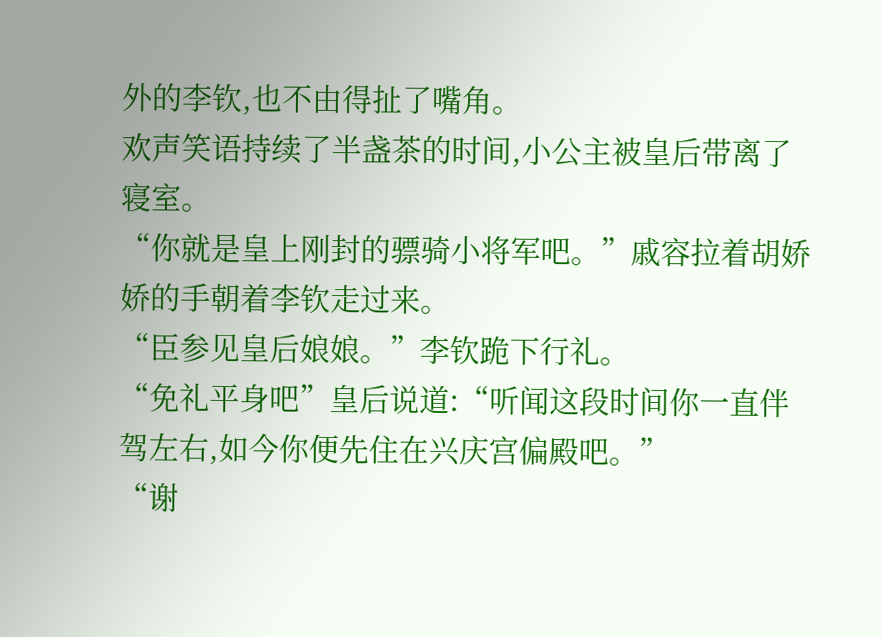外的李钦,也不由得扯了嘴角。
欢声笑语持续了半盏茶的时间,小公主被皇后带离了寝室。
“你就是皇上刚封的骠骑小将军吧。”戚容拉着胡娇娇的手朝着李钦走过来。
“臣参见皇后娘娘。”李钦跪下行礼。
“免礼平身吧”皇后说道:“听闻这段时间你一直伴驾左右,如今你便先住在兴庆宫偏殿吧。”
“谢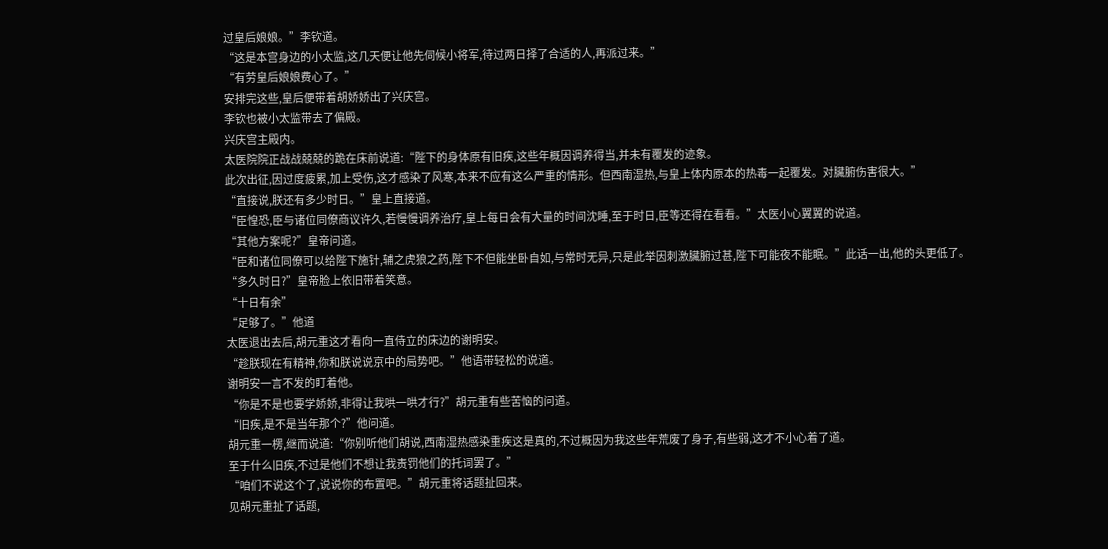过皇后娘娘。”李钦道。
“这是本宫身边的小太监,这几天便让他先伺候小将军,待过两日择了合适的人,再派过来。”
“有劳皇后娘娘费心了。”
安排完这些,皇后便带着胡娇娇出了兴庆宫。
李钦也被小太监带去了偏殿。
兴庆宫主殿内。
太医院院正战战兢兢的跪在床前说道:“陛下的身体原有旧疾,这些年概因调养得当,并未有覆发的迹象。
此次出征,因过度疲累,加上受伤,这才感染了风寒,本来不应有这么严重的情形。但西南湿热,与皇上体内原本的热毒一起覆发。对臟腑伤害很大。”
“直接说,朕还有多少时日。”皇上直接道。
“臣惶恐,臣与诸位同僚商议许久,若慢慢调养治疗,皇上每日会有大量的时间沈睡,至于时日,臣等还得在看看。”太医小心翼翼的说道。
“其他方案呢?”皇帝问道。
“臣和诸位同僚可以给陛下施针,辅之虎狼之药,陛下不但能坐卧自如,与常时无异,只是此举因刺激臟腑过甚,陛下可能夜不能眠。”此话一出,他的头更低了。
“多久时日?”皇帝脸上依旧带着笑意。
“十日有余”
“足够了。”他道
太医退出去后,胡元重这才看向一直侍立的床边的谢明安。
“趁朕现在有精神,你和朕说说京中的局势吧。”他语带轻松的说道。
谢明安一言不发的盯着他。
“你是不是也要学娇娇,非得让我哄一哄才行?”胡元重有些苦恼的问道。
“旧疾,是不是当年那个?”他问道。
胡元重一楞,继而说道:“你别听他们胡说,西南湿热感染重疾这是真的,不过概因为我这些年荒废了身子,有些弱,这才不小心着了道。
至于什么旧疾,不过是他们不想让我责罚他们的托词罢了。”
“咱们不说这个了,说说你的布置吧。”胡元重将话题扯回来。
见胡元重扯了话题,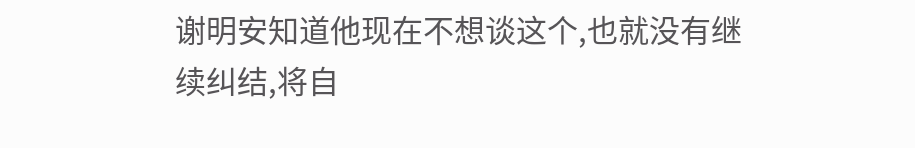谢明安知道他现在不想谈这个,也就没有继续纠结,将自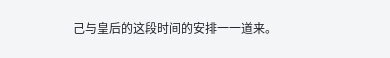己与皇后的这段时间的安排一一道来。